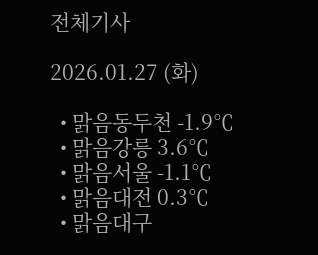전체기사

2026.01.27 (화)

  • 맑음동두천 -1.9℃
  • 맑음강릉 3.6℃
  • 맑음서울 -1.1℃
  • 맑음대전 0.3℃
  • 맑음대구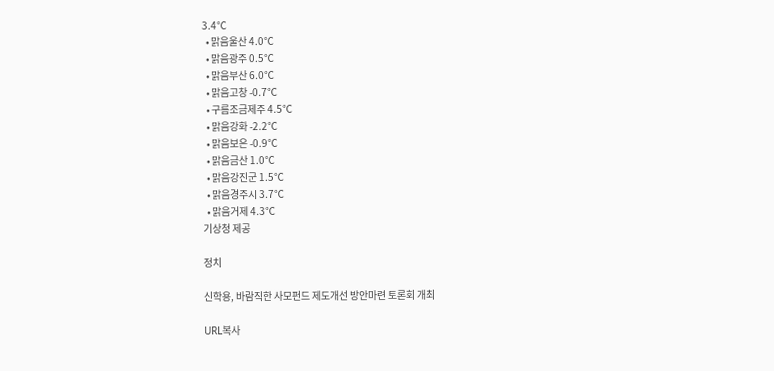3.4℃
  • 맑음울산 4.0℃
  • 맑음광주 0.5℃
  • 맑음부산 6.0℃
  • 맑음고창 -0.7℃
  • 구름조금제주 4.5℃
  • 맑음강화 -2.2℃
  • 맑음보은 -0.9℃
  • 맑음금산 1.0℃
  • 맑음강진군 1.5℃
  • 맑음경주시 3.7℃
  • 맑음거제 4.3℃
기상청 제공

정치

신학용, 바람직한 사모펀드 제도개선 방안마련 토론회 개최

URL복사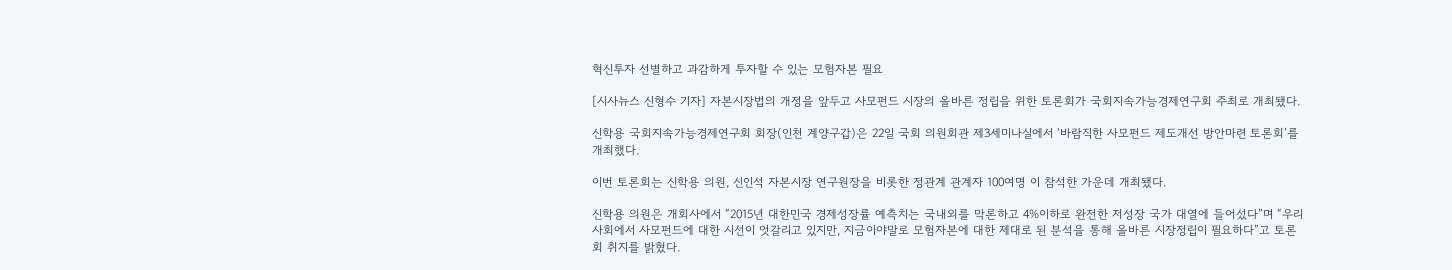혁신투자 선별하고 과감하게 투자할 수 있는 모험자본 필요

[시사뉴스 신형수 기자] 자본시장법의 개정을 앞두고 사모펀드 시장의 올바른 정립을 위한 토론회가 국회지속가능경제연구회 주최로 개최됐다.

신학용 국회지속가능경제연구회 회장(인천 계양구갑)은 22일 국회 의원회관 제3세미나실에서 ‘바람직한 사모펀드 제도개선 방안마련 토론회’를 개최했다.

이번 토론회는 신학용 의원, 신인석 자본시장 연구원장을 비롯한 정관계 관계자 100여명 이 참석한 가운데 개최됐다.

신학용 의원은 개회사에서 “2015년 대한민국 경제성장률 예측치는 국내외를 막론하고 4%이하로 완전한 저성장 국가 대열에 들어섰다”며 “우리사회에서 사모펀드에 대한 시선이 엇갈리고 있지만, 지금이야말로 모험자본에 대한 제대로 된 분석을 통해 올바른 시장정립이 필요하다”고 토론회 취지를 밝혔다.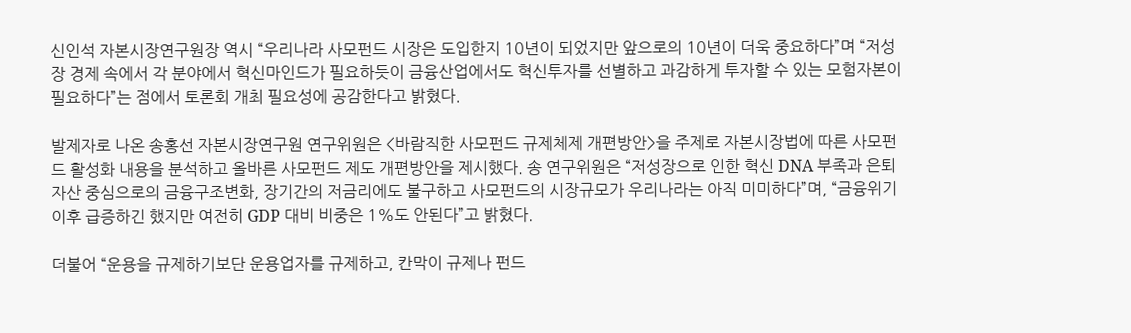신인석 자본시장연구원장 역시 “우리나라 사모펀드 시장은 도입한지 10년이 되었지만 앞으로의 10년이 더욱 중요하다”며 “저성장 경제 속에서 각 분야에서 혁신마인드가 필요하듯이 금융산업에서도 혁신투자를 선별하고 과감하게 투자할 수 있는 모험자본이 필요하다”는 점에서 토론회 개최 필요성에 공감한다고 밝혔다.

발제자로 나온 송홍선 자본시장연구원 연구위원은 <바람직한 사모펀드 규제체제 개편방안>을 주제로 자본시장법에 따른 사모펀드 활성화 내용을 분석하고 올바른 사모펀드 제도 개편방안을 제시했다. 송 연구위원은 “저성장으로 인한 혁신 DNA 부족과 은퇴자산 중심으로의 금융구조변화, 장기간의 저금리에도 불구하고 사모펀드의 시장규모가 우리나라는 아직 미미하다”며, “금융위기 이후 급증하긴 했지만 여전히 GDP 대비 비중은 1%도 안된다”고 밝혔다.

더불어 “운용을 규제하기보단 운용업자를 규제하고, 칸막이 규제나 펀드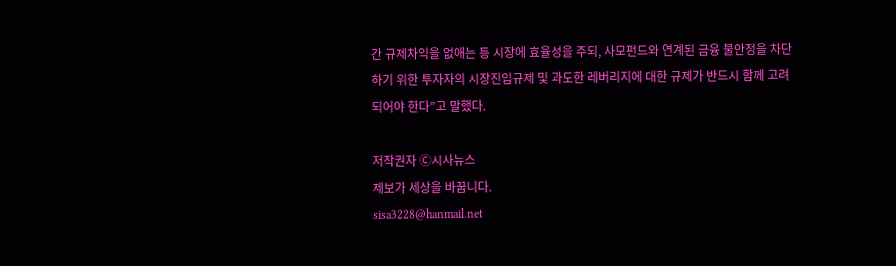간 규제차익을 없애는 등 시장에 효율성을 주되, 사모펀드와 연계된 금융 불안정을 차단하기 위한 투자자의 시장진입규제 및 과도한 레버리지에 대한 규제가 반드시 함께 고려되어야 한다”고 말했다.

저작권자 Ⓒ시사뉴스
제보가 세상을 바꿉니다.
sisa3228@hanmail.net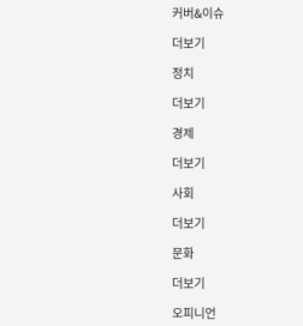커버&이슈

더보기

정치

더보기

경제

더보기

사회

더보기

문화

더보기

오피니언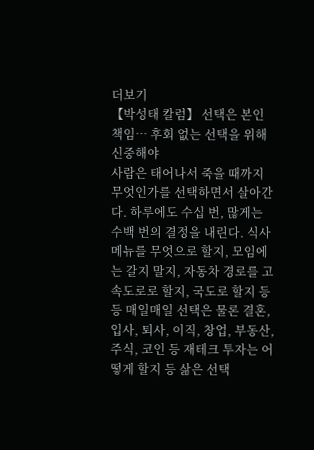더보기
【박성태 칼럼】 선택은 본인 책임… 후회 없는 선택을 위해 신중해야
사람은 태어나서 죽을 때까지 무엇인가를 선택하면서 살아간다. 하루에도 수십 번, 많게는 수백 번의 결정을 내린다. 식사 메뉴를 무엇으로 할지, 모임에는 갈지 말지, 자동차 경로를 고속도로로 할지, 국도로 할지 등등 매일매일 선택은 물론 결혼, 입사, 퇴사, 이직, 창업, 부동산, 주식, 코인 등 재테크 투자는 어떻게 할지 등 삶은 선택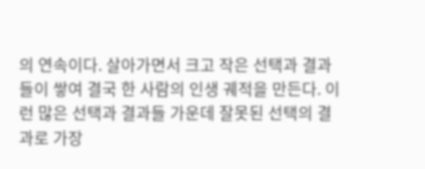의 연속이다. 살아가면서 크고 작은 선택과 결과들이 쌓여 결국 한 사람의 인생 궤적을 만든다. 이런 많은 선택과 결과들 가운데 잘못된 선택의 결과로 가장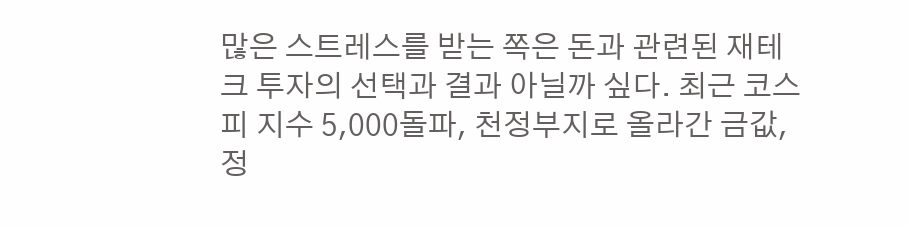많은 스트레스를 받는 쪽은 돈과 관련된 재테크 투자의 선택과 결과 아닐까 싶다. 최근 코스피 지수 5,000돌파, 천정부지로 올라간 금값, 정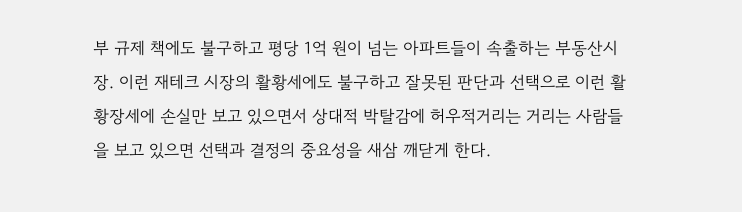부 규제 책에도 불구하고 평당 1억 원이 넘는 아파트들이 속출하는 부동산시장. 이런 재테크 시장의 활황세에도 불구하고 잘못된 판단과 선택으로 이런 활황장세에 손실만 보고 있으면서 상대적 박탈감에 허우적거리는 거리는 사람들을 보고 있으면 선택과 결정의 중요성을 새삼 깨닫게 한다.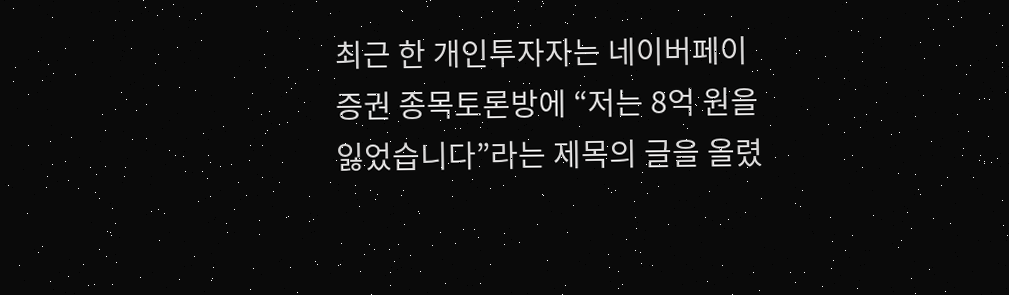최근 한 개인투자자는 네이버페이 증권 종목토론방에 “저는 8억 원을 잃었습니다”라는 제목의 글을 올렸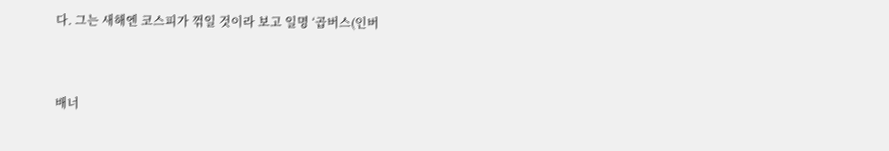다. 그는 새해엔 코스피가 꺾일 것이라 보고 일명 ‘곱버스(인버


배너